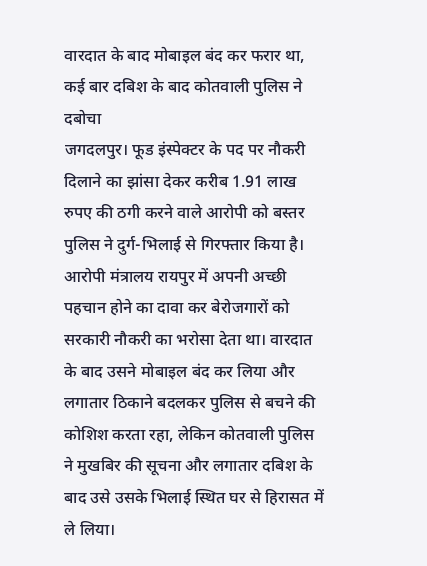वारदात के बाद मोबाइल बंद कर फरार था, कई बार दबिश के बाद कोतवाली पुलिस ने दबोचा
जगदलपुर। फूड इंस्पेक्टर के पद पर नौकरी दिलाने का झांसा देकर करीब 1.91 लाख रुपए की ठगी करने वाले आरोपी को बस्तर पुलिस ने दुर्ग-भिलाई से गिरफ्तार किया है। आरोपी मंत्रालय रायपुर में अपनी अच्छी पहचान होने का दावा कर बेरोजगारों को सरकारी नौकरी का भरोसा देता था। वारदात के बाद उसने मोबाइल बंद कर लिया और लगातार ठिकाने बदलकर पुलिस से बचने की कोशिश करता रहा, लेकिन कोतवाली पुलिस ने मुखबिर की सूचना और लगातार दबिश के बाद उसे उसके भिलाई स्थित घर से हिरासत में ले लिया।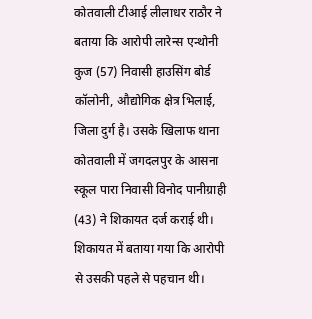कोतवाली टीआई लीलाधर राठौर ने बताया कि आरोपी लारेन्स एन्थोनी कुज (57) निवासी हाउसिंग बोर्ड कॉलोनी, औद्योगिक क्षेत्र भिलाई, जिला दुर्ग है। उसके खिलाफ थाना कोतवाली में जगदलपुर के आसना स्कूल पारा निवासी विनोद पानीग्राही (43) ने शिकायत दर्ज कराई थी। शिकायत में बताया गया कि आरोपी से उसकी पहले से पहचान थी।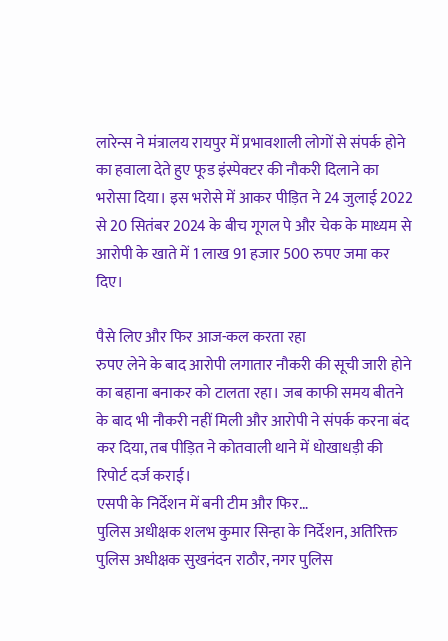लारेन्स ने मंत्रालय रायपुर में प्रभावशाली लोगों से संपर्क होने का हवाला देते हुए फूड इंस्पेक्टर की नौकरी दिलाने का भरोसा दिया। इस भरोसे में आकर पीड़ित ने 24 जुलाई 2022 से 20 सितंबर 2024 के बीच गूगल पे और चेक के माध्यम से आरोपी के खाते में 1 लाख 91 हजार 500 रुपए जमा कर दिए।

पैसे लिए और फिर आज-कल करता रहा
रुपए लेने के बाद आरोपी लगातार नौकरी की सूची जारी होने का बहाना बनाकर को टालता रहा। जब काफी समय बीतने के बाद भी नौकरी नहीं मिली और आरोपी ने संपर्क करना बंद कर दिया, तब पीड़ित ने कोतवाली थाने में धोखाधड़ी की रिपोर्ट दर्ज कराई।
एसपी के निर्देशन में बनी टीम और फिर…
पुलिस अधीक्षक शलभ कुमार सिन्हा के निर्देशन, अतिरिक्त पुलिस अधीक्षक सुखनंदन राठौर, नगर पुलिस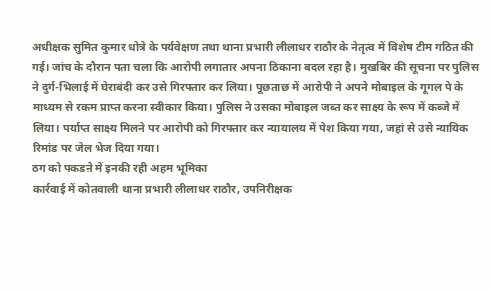अधीक्षक सुमित कुमार धोत्रे के पर्यवेक्षण तथा थाना प्रभारी लीलाधर राठौर के नेतृत्व में विशेष टीम गठित की गई। जांच के दौरान पता चला कि आरोपी लगातार अपना ठिकाना बदल रहा है। मुखबिर की सूचना पर पुलिस ने दुर्ग-भिलाई में घेराबंदी कर उसे गिरफ्तार कर लिया। पूछताछ में आरोपी ने अपने मोबाइल के गूगल पे के माध्यम से रकम प्राप्त करना स्वीकार किया। पुलिस ने उसका मोबाइल जब्त कर साक्ष्य के रूप में कब्जे में लिया। पर्याप्त साक्ष्य मिलने पर आरोपी को गिरफ्तार कर न्यायालय में पेश किया गया, जहां से उसे न्यायिक रिमांड पर जेल भेज दिया गया।
ठग को पकडऩे में इनकी रही अहम भूमिका
कार्रवाई में कोतवाली थाना प्रभारी लीलाधर राठौर, उपनिरीक्षक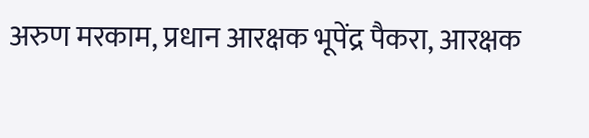अरुण मरकाम, प्रधान आरक्षक भूपेंद्र पैकरा, आरक्षक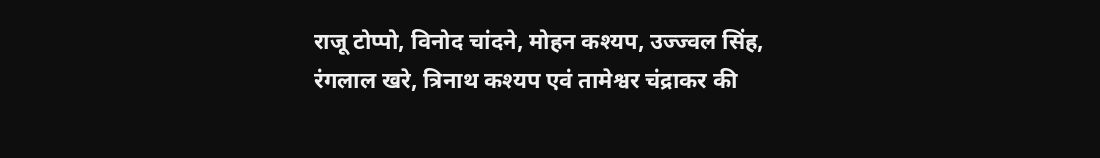राजू टोप्पो, विनोद चांदने, मोहन कश्यप, उज्ज्वल सिंह, रंगलाल खरे, त्रिनाथ कश्यप एवं तामेश्वर चंद्राकर की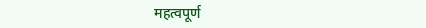महत्वपूर्ण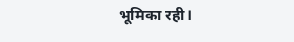भूमिका रही।